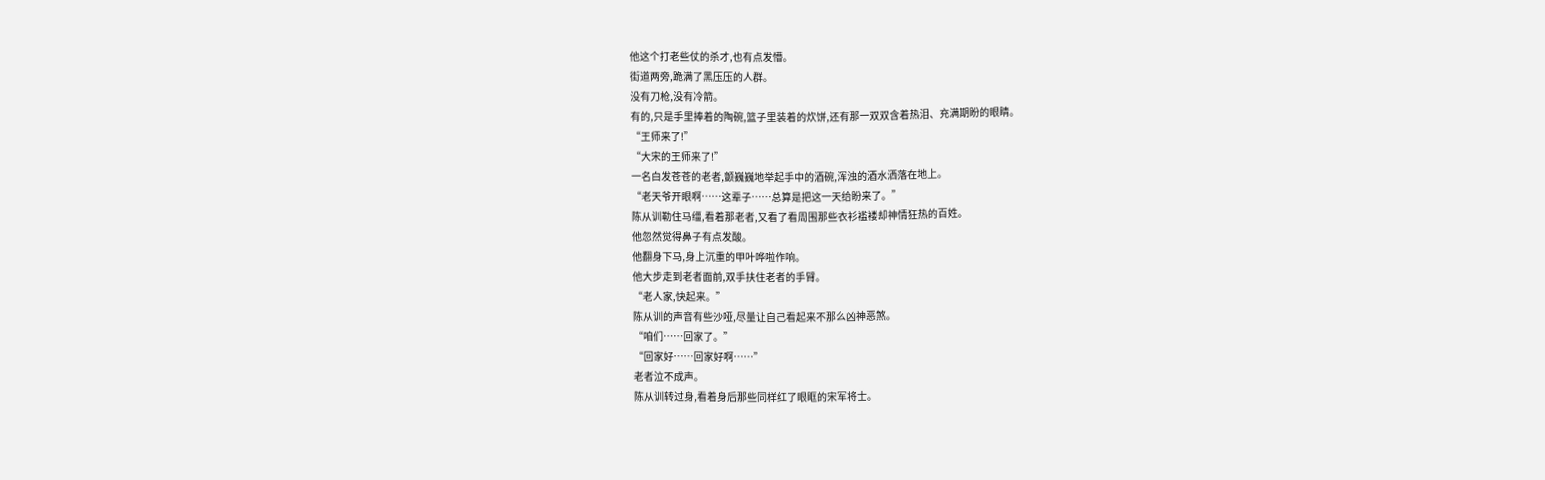他这个打老些仗的杀才,也有点发懵。
街道两旁,跪满了黑压压的人群。
没有刀枪,没有冷箭。
有的,只是手里捧着的陶碗,篮子里装着的炊饼,还有那一双双含着热泪、充满期盼的眼睛。
“王师来了!”
“大宋的王师来了!”
一名白发苍苍的老者,颤巍巍地举起手中的酒碗,浑浊的酒水洒落在地上。
“老天爷开眼啊……这辈子……总算是把这一天给盼来了。”
陈从训勒住马缰,看着那老者,又看了看周围那些衣衫褴褛却神情狂热的百姓。
他忽然觉得鼻子有点发酸。
他翻身下马,身上沉重的甲叶哗啦作响。
他大步走到老者面前,双手扶住老者的手臂。
“老人家,快起来。”
陈从训的声音有些沙哑,尽量让自己看起来不那么凶神恶煞。
“咱们……回家了。”
“回家好……回家好啊……”
老者泣不成声。
陈从训转过身,看着身后那些同样红了眼眶的宋军将士。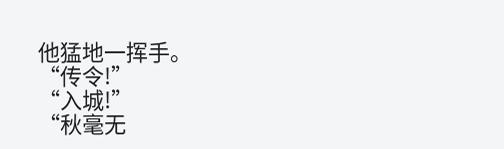他猛地一挥手。
“传令!”
“入城!”
“秋毫无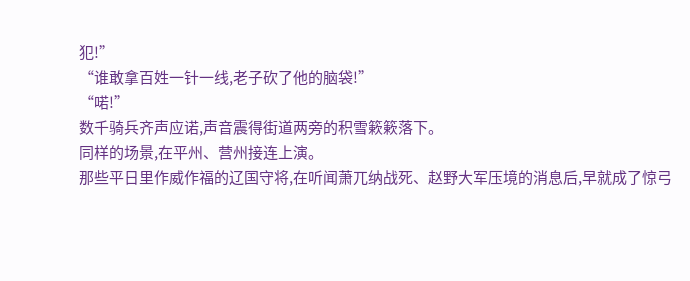犯!”
“谁敢拿百姓一针一线,老子砍了他的脑袋!”
“喏!”
数千骑兵齐声应诺,声音震得街道两旁的积雪簌簌落下。
同样的场景,在平州、营州接连上演。
那些平日里作威作福的辽国守将,在听闻萧兀纳战死、赵野大军压境的消息后,早就成了惊弓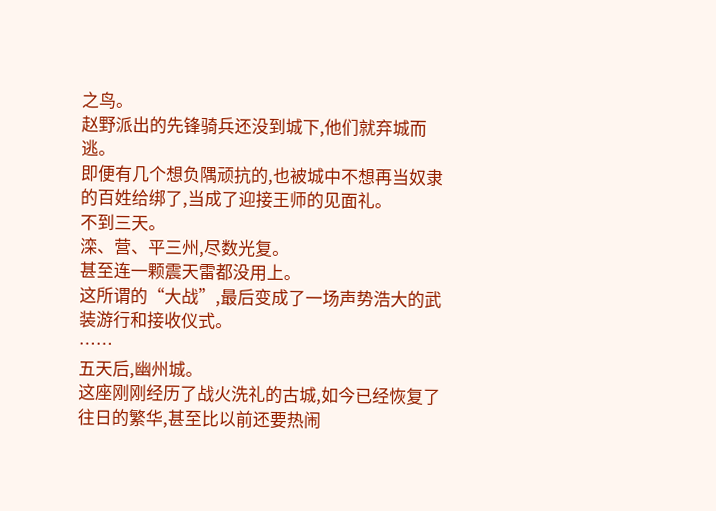之鸟。
赵野派出的先锋骑兵还没到城下,他们就弃城而逃。
即便有几个想负隅顽抗的,也被城中不想再当奴隶的百姓给绑了,当成了迎接王师的见面礼。
不到三天。
滦、营、平三州,尽数光复。
甚至连一颗震天雷都没用上。
这所谓的“大战”,最后变成了一场声势浩大的武装游行和接收仪式。
……
五天后,幽州城。
这座刚刚经历了战火洗礼的古城,如今已经恢复了往日的繁华,甚至比以前还要热闹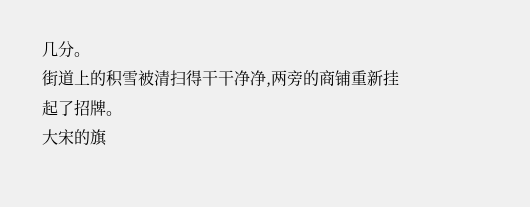几分。
街道上的积雪被清扫得干干净净,两旁的商铺重新挂起了招牌。
大宋的旗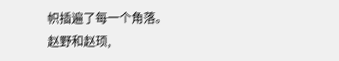帜插遍了每一个角落。
赵野和赵顼,